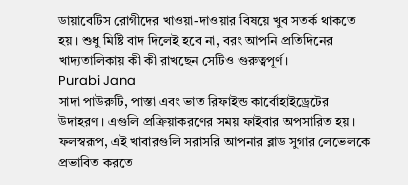ডায়াবেটিস রোগীদের খাওয়া-দাওয়ার বিষয়ে খুব সতর্ক থাকতে হয়। শুধু মিষ্টি বাদ দিলেই হবে না, বরং আপনি প্রতিদিনের খাদ্যতালিকায় কী কী রাখছেন সেটিও গুরুত্বপূর্ণ।
Purabi Jana
সাদা পাউরুটি, পাস্তা এবং ভাত রিফাইন্ড কার্বোহাইড্রেটের উদাহরণ। এগুলি প্রক্রিয়াকরণের সময় ফাইবার অপসারিত হয়। ফলস্বরূপ, এই খাবারগুলি সরাসরি আপনার ব্লাড সুগার লেভেলকে প্রভাবিত করতে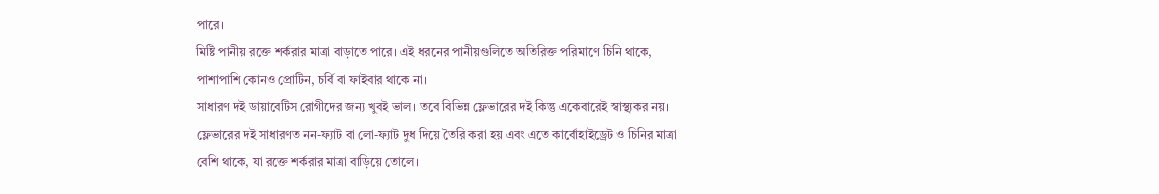পারে।
মিষ্টি পানীয় রক্তে শর্করার মাত্রা বাড়াতে পারে। এই ধরনের পানীয়গুলিতে অতিরিক্ত পরিমাণে চিনি থাকে, পাশাপাশি কোনও প্রোটিন, চর্বি বা ফাইবার থাকে না।
সাধারণ দই ডায়াবেটিস রোগীদের জন্য খুবই ভাল। তবে বিভিন্ন ফ্লেভারের দই কিন্তু একেবারেই স্বাস্থ্যকর নয়। ফ্লেভারের দই সাধারণত নন-ফ্যাট বা লো-ফ্যাট দুধ দিয়ে তৈরি করা হয় এবং এতে কার্বোহাইড্রেট ও চিনির মাত্রা বেশি থাকে, যা রক্তে শর্করার মাত্রা বাড়িয়ে তোলে।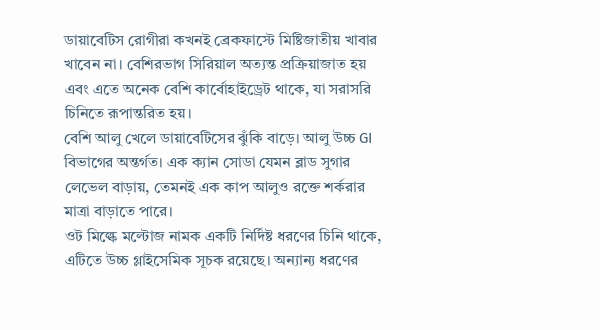ডায়াবেটিস রোগীরা কখনই ব্রেকফাস্টে মিষ্টিজাতীয় খাবার খাবেন না। বেশিরভাগ সিরিয়াল অত্যন্ত প্রক্রিয়াজাত হয় এবং এতে অনেক বেশি কার্বোহাইড্রেট থাকে, যা সরাসরি চিনিতে রূপান্তরিত হয়।
বেশি আলু খেলে ডায়াবেটিসের ঝুঁকি বাড়ে। আলু উচ্চ GI বিভাগের অন্তর্গত। এক ক্যান সোডা যেমন ব্লাড সুগার লেভেল বাড়ায়, তেমনই এক কাপ আলুও রক্তে শর্করার মাত্রা বাড়াতে পারে।
ওট মিল্কে মল্টোজ নামক একটি নির্দিষ্ট ধরণের চিনি থাকে, এটিতে উচ্চ গ্লাইসেমিক সূচক রয়েছে। অন্যান্য ধরণের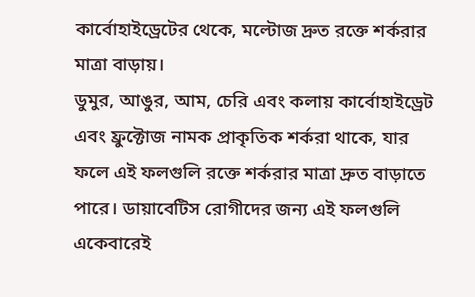কার্বোহাইড্রেটের থেকে, মল্টোজ দ্রুত রক্তে শর্করার মাত্রা বাড়ায়।
ডুমুর, আঙুর, আম, চেরি এবং কলায় কার্বোহাইড্রেট এবং ফ্রুক্টোজ নামক প্রাকৃতিক শর্করা থাকে, যার ফলে এই ফলগুলি রক্তে শর্করার মাত্রা দ্রুত বাড়াতে পারে। ডায়াবেটিস রোগীদের জন্য এই ফলগুলি একেবারেই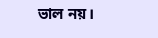ভাল নয়।